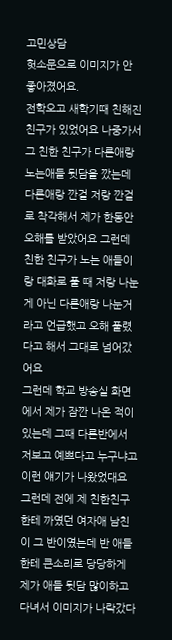고민상담
헛소문으로 이미지가 안 좋아졌어요.
전학오고 새학기때 친해진 친구가 있었어요 나중가서 그 친한 친구가 다른애랑 노는애들 뒷담을 깠는데 다른애랑 깐걸 저랑 깐걸로 착각해서 제가 한동안 오해를 받았어요 그런데 친한 친구가 노는 애들이랑 대화로 풀 때 저랑 나눈게 아닌 다른애랑 나눈거라고 언급했고 오해 풀렸다고 해서 그대로 넘어갔어요
그런데 학교 방송실 화면에서 제가 잠깐 나온 적이 있는데 그때 다른반에서 저보고 예쁘다고 누구냐고 이런 얘기가 나왔었대요 그런데 전에 제 친한친구한테 까였던 여자애 남친이 그 반이였는데 반 애들한테 큰소리로 당당하게 제가 애들 뒷담 많이하고 다녀서 이미지가 나락갔다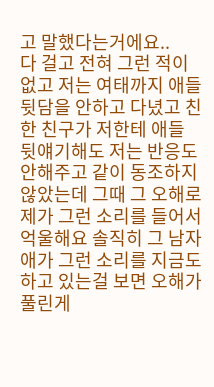고 말했다는거에요..
다 걸고 전혀 그런 적이 없고 저는 여태까지 애들 뒷담을 안하고 다녔고 친한 친구가 저한테 애들 뒷얘기해도 저는 반응도 안해주고 같이 동조하지 않았는데 그때 그 오해로 제가 그런 소리를 들어서 억울해요 솔직히 그 남자애가 그런 소리를 지금도 하고 있는걸 보면 오해가 풀린게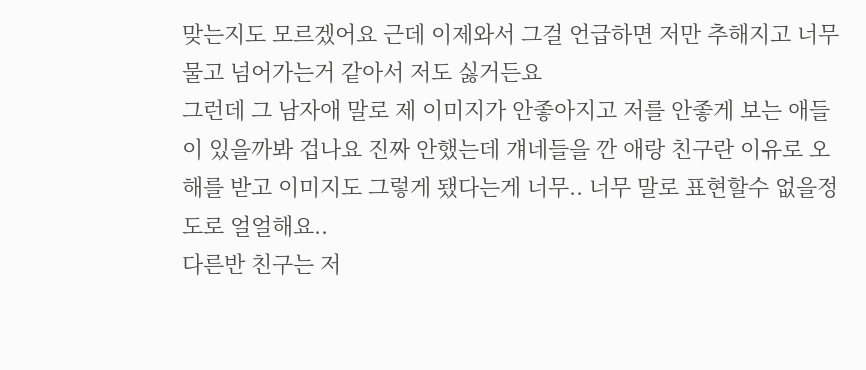맞는지도 모르겠어요 근데 이제와서 그걸 언급하면 저만 추해지고 너무 물고 넘어가는거 같아서 저도 싫거든요
그런데 그 남자애 말로 제 이미지가 안좋아지고 저를 안좋게 보는 애들이 있을까봐 겁나요 진짜 안했는데 걔네들을 깐 애랑 친구란 이유로 오해를 받고 이미지도 그렇게 됐다는게 너무.. 너무 말로 표현할수 없을정도로 얼얼해요..
다른반 친구는 저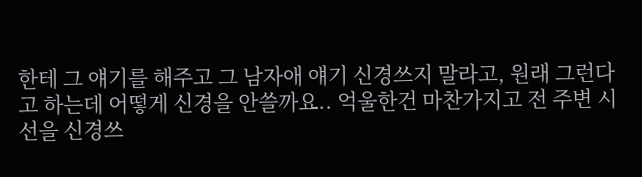한테 그 얘기를 해주고 그 남자애 얘기 신경쓰지 말라고, 원래 그런다고 하는데 어떻게 신경을 안쓸까요.. 억울한건 마찬가지고 전 주변 시선을 신경쓰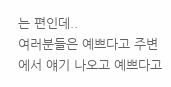는 편인데..
여러분들은 예쁘다고 주변에서 얘기 나오고 예쁘다고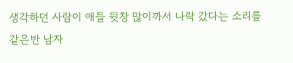생각하던 사람이 애들 뒷창 많이까서 나락 갔다는 소리를 같은반 남자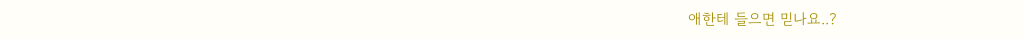애한테 들으면 믿나요..?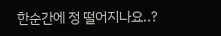한순간에 정 떨어지나요..?